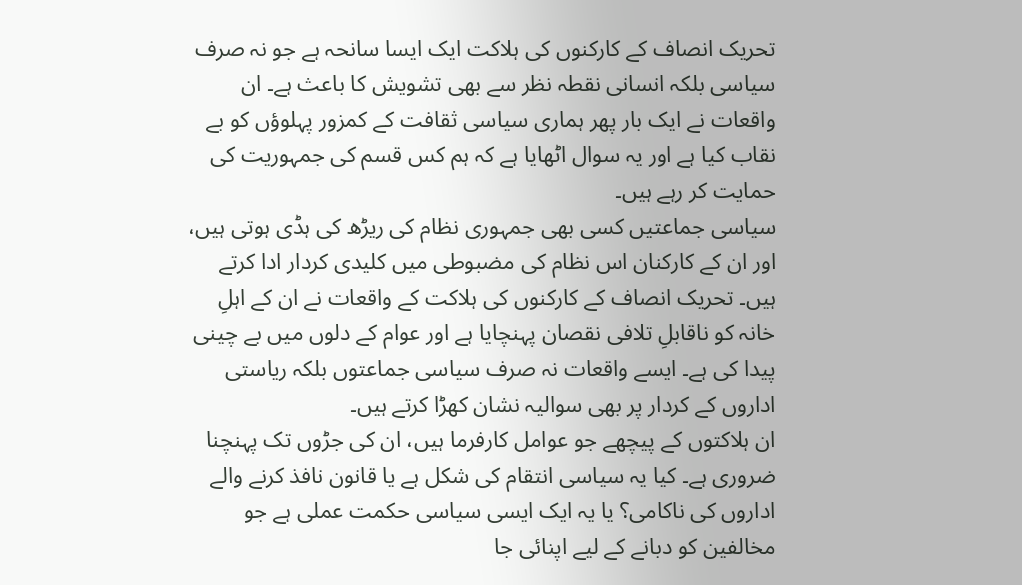تحریک انصاف کے کارکنوں کی ہلاکت ایک ایسا سانحہ ہے جو نہ صرف سیاسی بلکہ انسانی نقطہ نظر سے بھی تشویش کا باعث ہے۔ ان واقعات نے ایک بار پھر ہماری سیاسی ثقافت کے کمزور پہلوؤں کو بے نقاب کیا ہے اور یہ سوال اٹھایا ہے کہ ہم کس قسم کی جمہوریت کی حمایت کر رہے ہیں۔
سیاسی جماعتیں کسی بھی جمہوری نظام کی ریڑھ کی ہڈی ہوتی ہیں، اور ان کے کارکنان اس نظام کی مضبوطی میں کلیدی کردار ادا کرتے ہیں۔ تحریک انصاف کے کارکنوں کی ہلاکت کے واقعات نے ان کے اہلِ خانہ کو ناقابلِ تلافی نقصان پہنچایا ہے اور عوام کے دلوں میں بے چینی پیدا کی ہے۔ ایسے واقعات نہ صرف سیاسی جماعتوں بلکہ ریاستی اداروں کے کردار پر بھی سوالیہ نشان کھڑا کرتے ہیں۔
ان ہلاکتوں کے پیچھے جو عوامل کارفرما ہیں، ان کی جڑوں تک پہنچنا ضروری ہے۔ کیا یہ سیاسی انتقام کی شکل ہے یا قانون نافذ کرنے والے اداروں کی ناکامی؟ یا یہ ایک ایسی سیاسی حکمت عملی ہے جو مخالفین کو دبانے کے لیے اپنائی جا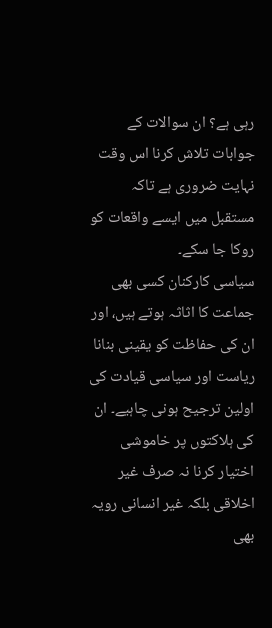رہی ہے؟ ان سوالات کے جوابات تلاش کرنا اس وقت نہایت ضروری ہے تاکہ مستقبل میں ایسے واقعات کو روکا جا سکے۔
سیاسی کارکنان کسی بھی جماعت کا اثاثہ ہوتے ہیں، اور ان کی حفاظت کو یقینی بنانا ریاست اور سیاسی قیادت کی اولین ترجیح ہونی چاہیے۔ ان کی ہلاکتوں پر خاموشی اختیار کرنا نہ صرف غیر اخلاقی بلکہ غیر انسانی رویہ بھی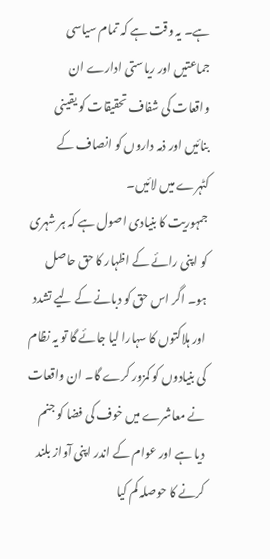ہے۔ یہ وقت ہے کہ تمام سیاسی جماعتیں اور ریاستی ادارے ان واقعات کی شفاف تحقیقات کو یقینی بنائیں اور ذمہ داروں کو انصاف کے کٹہرے میں لائیں۔
جمہوریت کا بنیادی اصول ہے کہ ہر شہری کو اپنی رائے کے اظہار کا حق حاصل ہو۔ اگر اس حق کو دبانے کے لیے تشدد اور ہلاکتوں کا سہارا لیا جائے گا تو یہ نظام کی بنیادوں کو کمزور کرے گا۔ ان واقعات نے معاشرے میں خوف کی فضا کو جنم دیا ہے اور عوام کے اندر اپنی آواز بلند کرنے کا حوصلہ کم کیا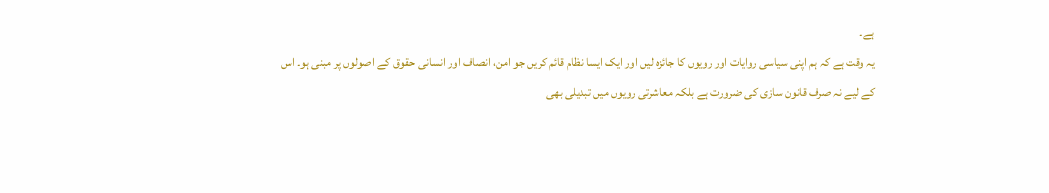ہے۔
یہ وقت ہے کہ ہم اپنی سیاسی روایات اور رویوں کا جائزہ لیں اور ایک ایسا نظام قائم کریں جو امن، انصاف اور انسانی حقوق کے اصولوں پر مبنی ہو۔ اس کے لیے نہ صرف قانون سازی کی ضرورت ہے بلکہ معاشرتی رویوں میں تبدیلی بھی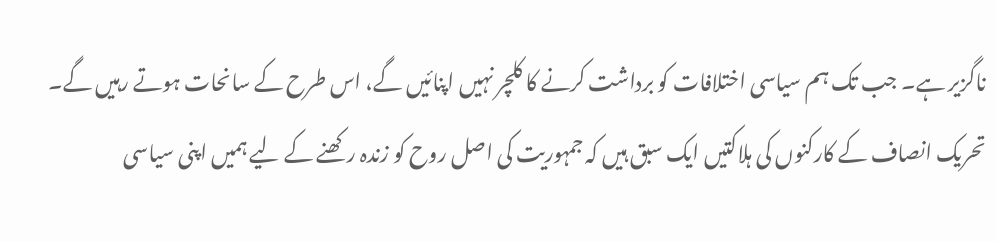ناگزیر ہے۔ جب تک ہم سیاسی اختلافات کو برداشت کرنے کا کلچر نہیں اپنائیں گے، اس طرح کے سانحات ہوتے رہیں گے۔
تحریک انصاف کے کارکنوں کی ہلاکتیں ایک سبق ہیں کہ جمہوریت کی اصل روح کو زندہ رکھنے کے لیے ہمیں اپنی سیاسی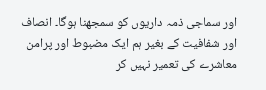اور سماجی ذمہ داریوں کو سمجھنا ہوگا۔ انصاف اور شفافیت کے بغیر ہم ایک مضبوط اور پرامن معاشرے کی تعمیر نہیں کر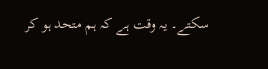سکتے۔ یہ وقت ہے کہ ہم متحد ہو کر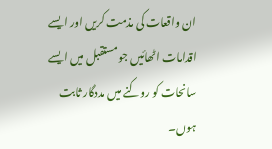ان واقعات کی مذمت کریں اور ایسے اقدامات اٹھائیں جو مستقبل میں ایسے سانحات کو روکنے میں مددگار ثابت ہوں۔